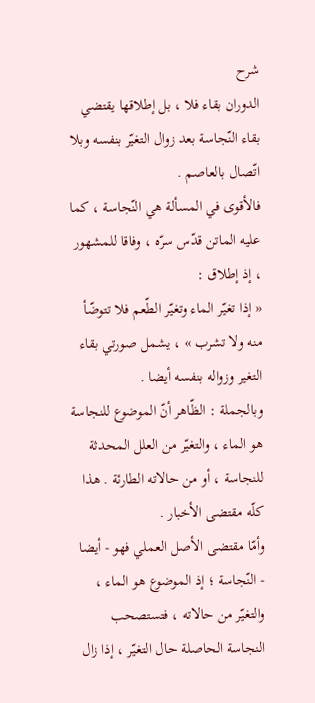شرح
الدوران بقاء فلا ، بل إطلاقها يقتضي بقاء النّجاسة بعد زوال التغيّر بنفسه وبلا اتّصال بالعاصم .
فالأقوى في المسألة هي النّجاسة ، كما عليه الماتن قدّس سرّه ، وفاقا للمشهور ، إذ إطلاق :
« إذا تغيّر الماء وتغيّر الطّعم فلا تتوضّأ منه ولا تشرب » ، يشمل صورتي بقاء التغير وزواله بنفسه أيضا .
وبالجملة : الظّاهر أنّ الموضوع للنجاسة هو الماء ، والتغيّر من العلل المحدثة للنجاسة ، أو من حالاته الطارئة . هذا كلّه مقتضى الأخبار .
وأمّا مقتضى الأصل العملي فهو - أيضا - النّجاسة ؛ إذ الموضوع هو الماء ، والتغيّر من حالاته ، فتستصحب النجاسة الحاصلة حال التغيّر ، إذا زال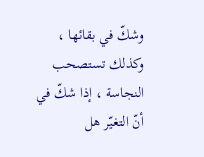وشكّ في بقائها ، وكذلك تستصحب النجاسة ، إذا شكّ في أنّ التغيّر هل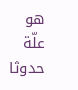هو علّة حدوثا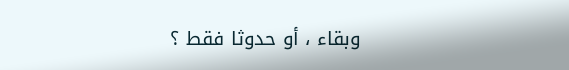وبقاء ، أو حدوثا فقط ؟